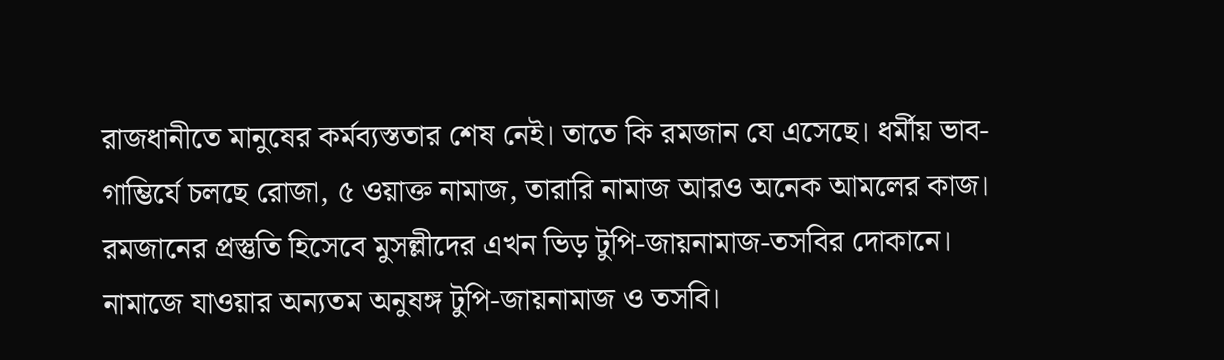রাজধানীতে মানুষের কর্মব্যস্ততার শেষ নেই। তাতে কি রমজান যে এসেছে। ধর্মীয় ভাব-গাম্ভির্যে চলছে রোজা, ৫ ওয়াক্ত নামাজ, তারারি নামাজ আরও অনেক আমলের কাজ। রমজানের প্রস্তুতি হিসেবে মুসল্লীদের এখন ভিড় টুপি-জায়নামাজ-তসবির দোকানে।
নামাজে যাওয়ার অন্যতম অনুষঙ্গ টুপি-জায়নামাজ ও তসবি।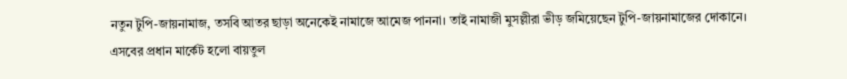নতুন টুপি-জায়নামাজ, তসবি আতর ছাড়া অনেকেই নামাজে আমেজ পাননা। তাই নামাজী মুসল্লীরা ভীড় জমিয়েছেন টুপি-জায়নামাজের দোকানে।
এসবের প্রধান মার্কেট হলো বায়তুল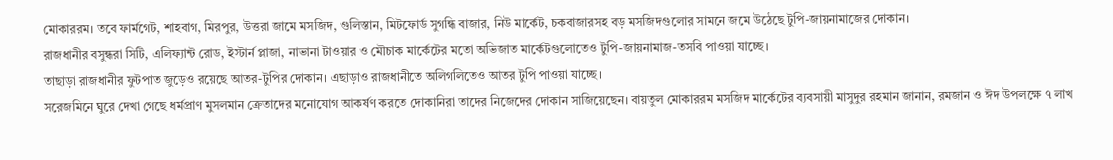মোকাররম। তবে ফার্মগেট, শাহবাগ, মিরপুর, উত্তরা জামে মসজিদ, গুলিস্তান, মিটফোর্ড সুগন্ধি বাজার, নিউ মার্কেট, চকবাজারসহ বড় মসজিদগুলোর সামনে জমে উঠেছে টুপি-জায়নামাজের দোকান।
রাজধানীর বসুন্ধরা সিটি, এলিফ্যান্ট রোড, ইস্টার্ন প্লাজা, নাভানা টাওয়ার ও মৌচাক মার্কেটের মতো অভিজাত মার্কেটগুলোতেও টুপি-জায়নামাজ-তসবি পাওয়া যাচ্ছে।
তাছাড়া রাজধানীর ফুটপাত জুড়েও রয়েছে আতর-টুপির দোকান। এছাড়াও রাজধানীতে অলিগলিতেও আতর টুপি পাওয়া যাচ্ছে।
সরেজমিনে ঘুরে দেখা গেছে ধর্মপ্রাণ মুসলমান ক্রেতাদের মনোযোগ আকর্ষণ করতে দোকানিরা তাদের নিজেদের দোকান সাজিয়েছেন। বায়তুল মোকাররম মসজিদ মার্কেটের ব্যবসায়ী মাসুদুর রহমান জানান, রমজান ও ঈদ উপলক্ষে ৭ লাখ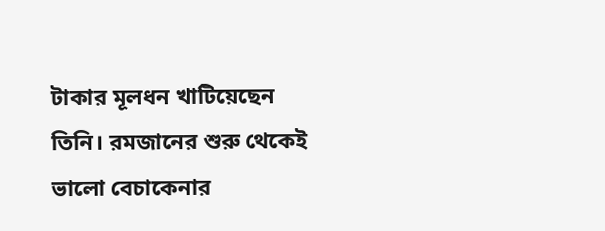টাকার মূলধন খাটিয়েছেন তিনি। রমজানের শুরু থেকেই ভালো বেচাকেনার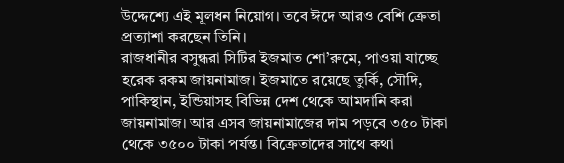উদ্দেশ্যে এই মূলধন নিয়োগ। তবে ঈদে আরও বেশি ক্রেতা প্রত্যাশা করছেন তিনি।
রাজধানীর বসুন্ধরা সিটির ইজমাত শো’রুমে, পাওয়া যাচ্ছে হরেক রকম জায়নামাজ। ইজমাতে রয়েছে তুর্কি, সৌদি, পাকিস্থান, ইন্ডিয়াসহ বিভিন্ন দেশ থেকে আমদানি করা জায়নামাজ। আর এসব জায়নামাজের দাম পড়বে ৩৫০ টাকা থেকে ৩৫০০ টাকা পর্যন্ত। বিক্রেতাদের সাথে কথা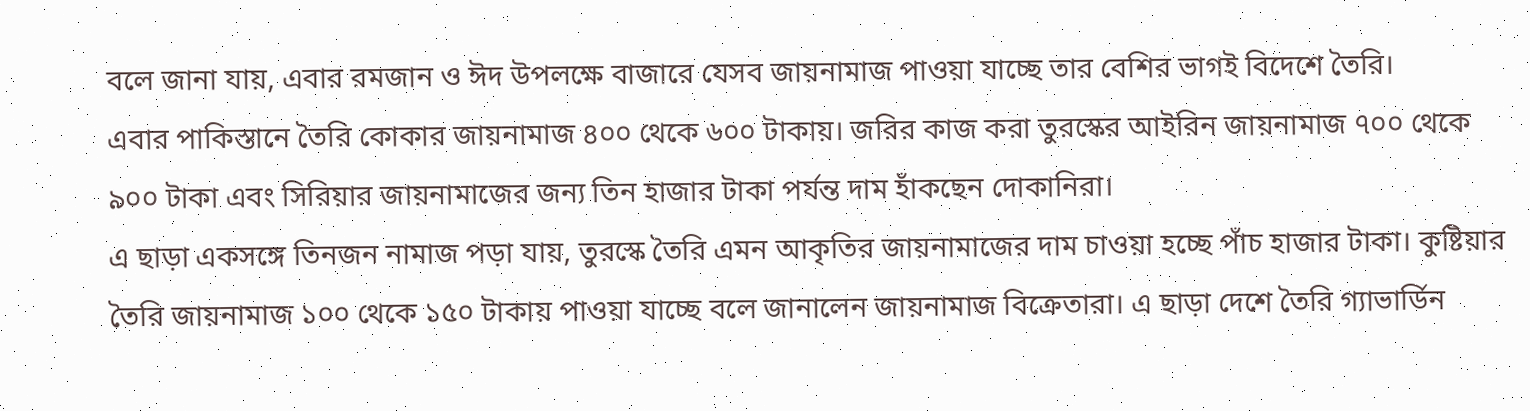বলে জানা যায়, এবার রমজান ও ঈদ উপলক্ষে বাজারে যেসব জায়নামাজ পাওয়া যাচ্ছে তার বেশির ভাগই বিদেশে তৈরি।
এবার পাকিস্তানে তৈরি কোকার জায়নামাজ ৪০০ থেকে ৬০০ টাকায়। জরির কাজ করা তুরস্কের আইরিন জায়নামাজ ৭০০ থেকে ৯০০ টাকা এবং সিরিয়ার জায়নামাজের জন্য তিন হাজার টাকা পর্যন্ত দাম হাঁকছেন দোকানিরা।
এ ছাড়া একসঙ্গে তিনজন নামাজ পড়া যায়, তুরস্কে তৈরি এমন আকৃতির জায়নামাজের দাম চাওয়া হচ্ছে পাঁচ হাজার টাকা। কুষ্টিয়ার তৈরি জায়নামাজ ১০০ থেকে ১৫০ টাকায় পাওয়া যাচ্ছে বলে জানালেন জায়নামাজ বিক্রেতারা। এ ছাড়া দেশে তৈরি গ্যাভার্ডিন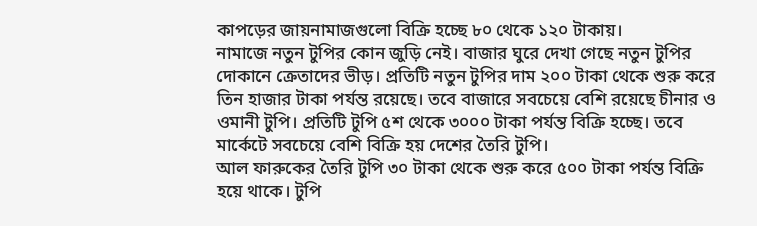কাপড়ের জায়নামাজগুলো বিক্রি হচ্ছে ৮০ থেকে ১২০ টাকায়।
নামাজে নতুন টুপির কোন জুড়ি নেই। বাজার ঘুরে দেখা গেছে নতুন টুপির দোকানে ক্রেতাদের ভীড়। প্রতিটি নতুন টুপির দাম ২০০ টাকা থেকে শুরু করে তিন হাজার টাকা পর্যন্ত রয়েছে। তবে বাজারে সবচেয়ে বেশি রয়েছে চীনার ও ওমানী টুপি। প্রতিটি টুপি ৫শ থেকে ৩০০০ টাকা পর্যন্ত বিক্রি হচ্ছে। তবে মার্কেটে সবচেয়ে বেশি বিক্রি হয় দেশের তৈরি টুপি।
আল ফারুকের তৈরি টুপি ৩০ টাকা থেকে শুরু করে ৫০০ টাকা পর্যন্ত বিক্রি হয়ে থাকে। টুপি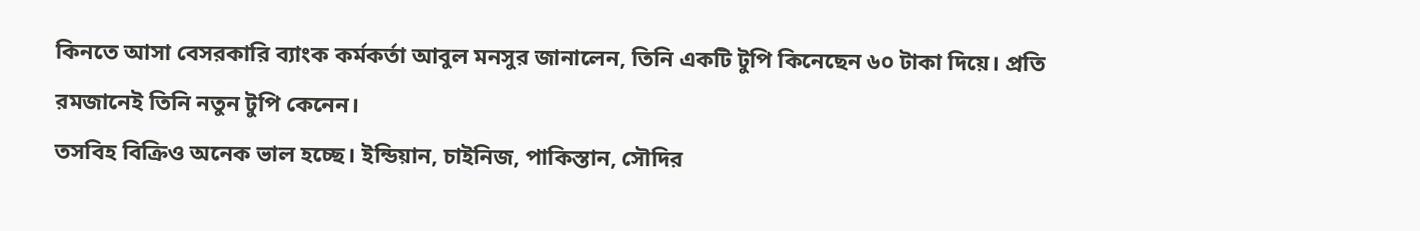কিনতে আসা বেসরকারি ব্যাংক কর্মকর্তা আবুল মনসুর জানালেন, তিনি একটি টুপি কিনেছেন ৬০ টাকা দিয়ে। প্রতি রমজানেই তিনি নতুন টুপি কেনেন।
তসবিহ বিক্রিও অনেক ভাল হচ্ছে। ইন্ডিয়ান, চাইনিজ, পাকিস্তান, সৌদির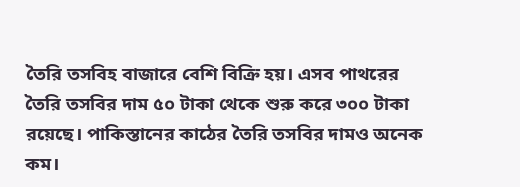তৈরি তসবিহ বাজারে বেশি বিক্রি হয়। এসব পাথরের তৈরি তসবির দাম ৫০ টাকা থেকে শুরু করে ৩০০ টাকা রয়েছে। পাকিস্তানের কাঠের তৈরি তসবির দামও অনেক কম।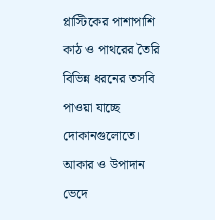প্লাস্টিকের পাশাপাশি কাঠ ও পাথরের তৈরি বিভিন্ন ধরনের তসবি পাওয়া যাচ্ছে দোকানগুলোতে। আকার ও উপাদান ভেদে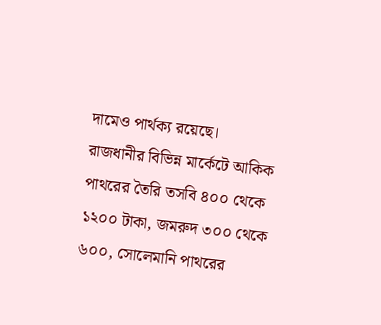দামেও পার্থক্য রয়েছে।
রাজধানীর বিভিন্ন মার্কেটে আকিক পাথরের তৈরি তসবি ৪০০ থেকে ১২০০ টাকা, জমরুদ ৩০০ থেকে ৬০০, সোলেমানি পাথরের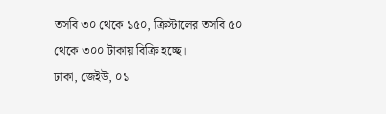তসবি ৩০ থেকে ১৫০, ক্রিস্টালের তসবি ৫০ থেকে ৩০০ টাকায় বিক্রি হচ্ছে।
ঢাকা, জেইউ, ০১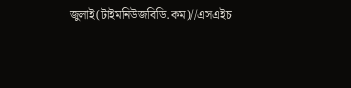জুলাই(টাইমনিউজবিডি.কম)//এসএইচ